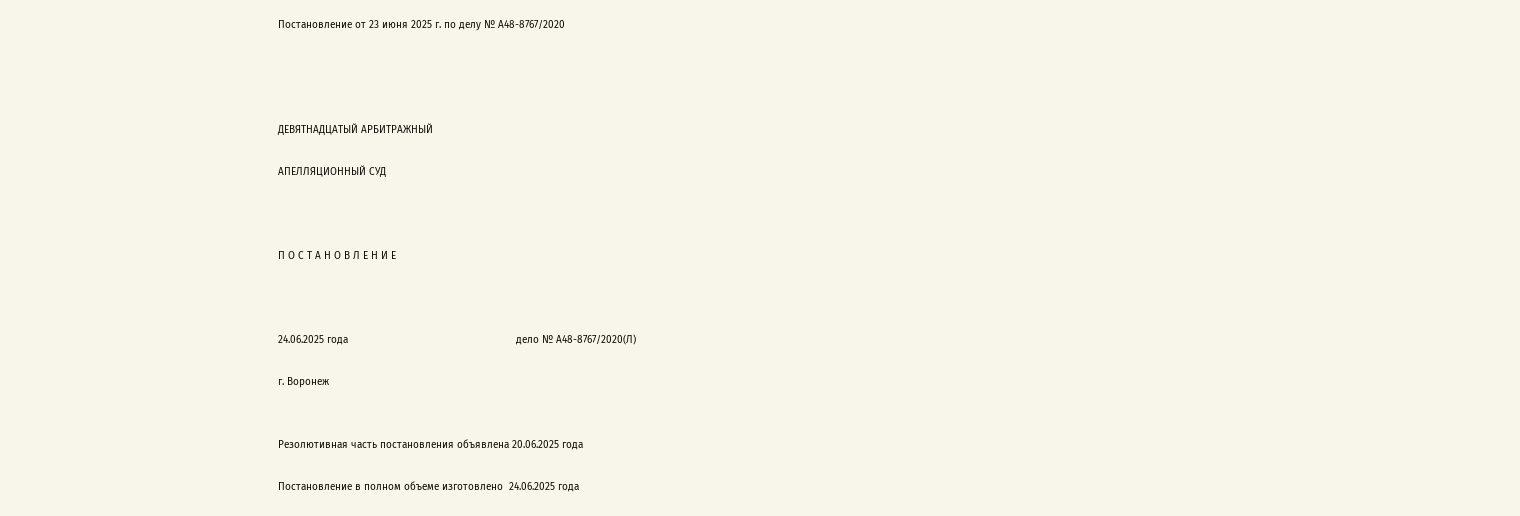Постановление от 23 июня 2025 г. по делу № А48-8767/2020




ДЕВЯТНАДЦАТЫЙ АРБИТРАЖНЫЙ

АПЕЛЛЯЦИОННЫЙ СУД



П О С Т А Н О В Л Е Н И Е



24.06.2025 года                                                        дело № А48-8767/2020(Л)

г. Воронеж


Резолютивная часть постановления объявлена 20.06.2025 года

Постановление в полном объеме изготовлено  24.06.2025 года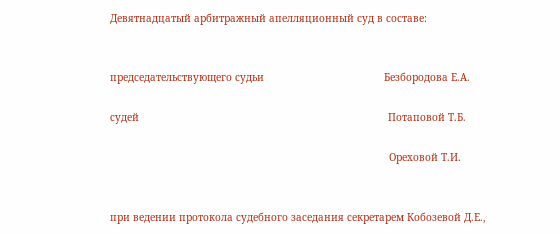Девятнадцатый арбитражный апелляционный суд в составе:


председательствующего судьи                                        Безбородова Е.А.

судей                                                                                   Потаповой Т.Б.

                                                                                             Ореховой Т.И.


при ведении протокола судебного заседания секретарем Кобозевой Д.Е.,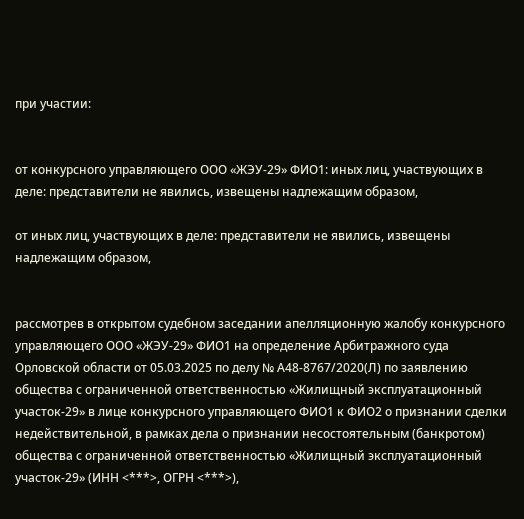при участии:


от конкурсного управляющего ООО «ЖЭУ-29» ФИО1: иных лиц, участвующих в деле: представители не явились, извещены надлежащим образом,

от иных лиц, участвующих в деле: представители не явились, извещены надлежащим образом,


рассмотрев в открытом судебном заседании апелляционную жалобу конкурсного управляющего ООО «ЖЭУ-29» ФИО1 на определение Арбитражного суда Орловской области от 05.03.2025 по делу № А48-8767/2020(Л) по заявлению общества с ограниченной ответственностью «Жилищный эксплуатационный участок-29» в лице конкурсного управляющего ФИО1 к ФИО2 о признании сделки недействительной, в рамках дела о признании несостоятельным (банкротом) общества с ограниченной ответственностью «Жилищный эксплуатационный участок-29» (ИНН <***>, ОГРН <***>),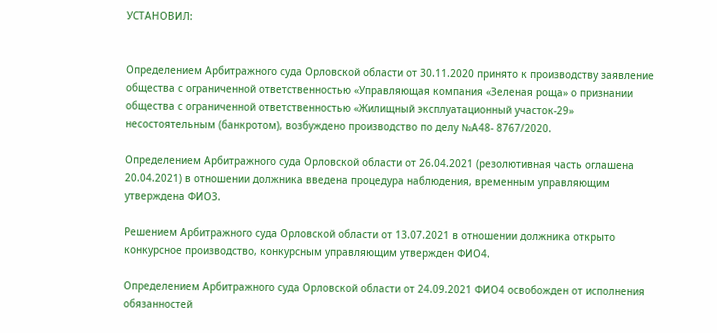УСТАНОВИЛ:


Определением Арбитражного суда Орловской области от 30.11.2020 принято к производству заявление общества с ограниченной ответственностью «Управляющая компания «Зеленая роща» о признании общества с ограниченной ответственностью «Жилищный эксплуатационный участок-29» несостоятельным (банкротом), возбуждено производство по делу №А48- 8767/2020.

Определением Арбитражного суда Орловской области от 26.04.2021 (резолютивная часть оглашена 20.04.2021) в отношении должника введена процедура наблюдения, временным управляющим утверждена ФИО3.

Решением Арбитражного суда Орловской области от 13.07.2021 в отношении должника открыто конкурсное производство, конкурсным управляющим утвержден ФИО4.

Определением Арбитражного суда Орловской области от 24.09.2021 ФИО4 освобожден от исполнения обязанностей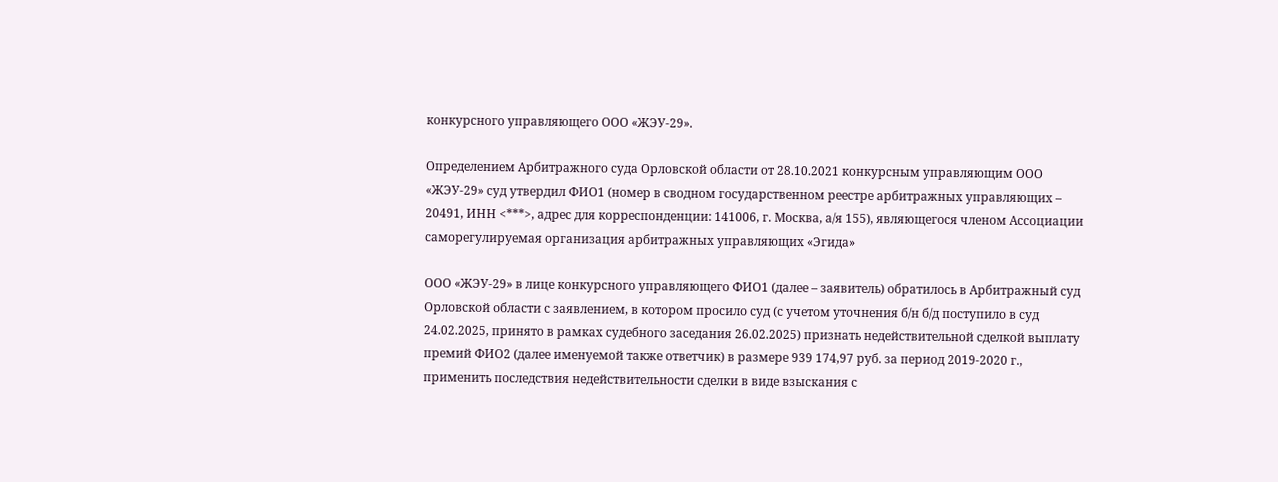конкурсного управляющего ООО «ЖЭУ-29».

Определением Арбитражного суда Орловской области от 28.10.2021 конкурсным управляющим ООО «ЖЭУ-29» суд утвердил ФИО1 (номер в сводном государственном реестре арбитражных управляющих – 20491, ИНН <***>, адрес для корреспонденции: 141006, г. Москва, а/я 155), являющегося членом Ассоциации саморегулируемая организация арбитражных управляющих «Эгида»

ООО «ЖЭУ-29» в лице конкурсного управляющего ФИО1 (далее – заявитель) обратилось в Арбитражный суд Орловской области с заявлением, в котором просило суд (с учетом уточнения б/н б/д поступило в суд 24.02.2025, принято в рамках судебного заседания 26.02.2025) признать недействительной сделкой выплату премий ФИО2 (далее именуемой также ответчик) в размере 939 174,97 руб. за период 2019-2020 г., применить последствия недействительности сделки в виде взыскания с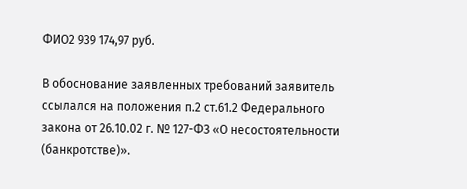ФИО2 939 174,97 руб.

В обоснование заявленных требований заявитель ссылался на положения п.2 ст.61.2 Федерального закона от 26.10.02 г. № 127-ФЗ «О несостоятельности (банкротстве)».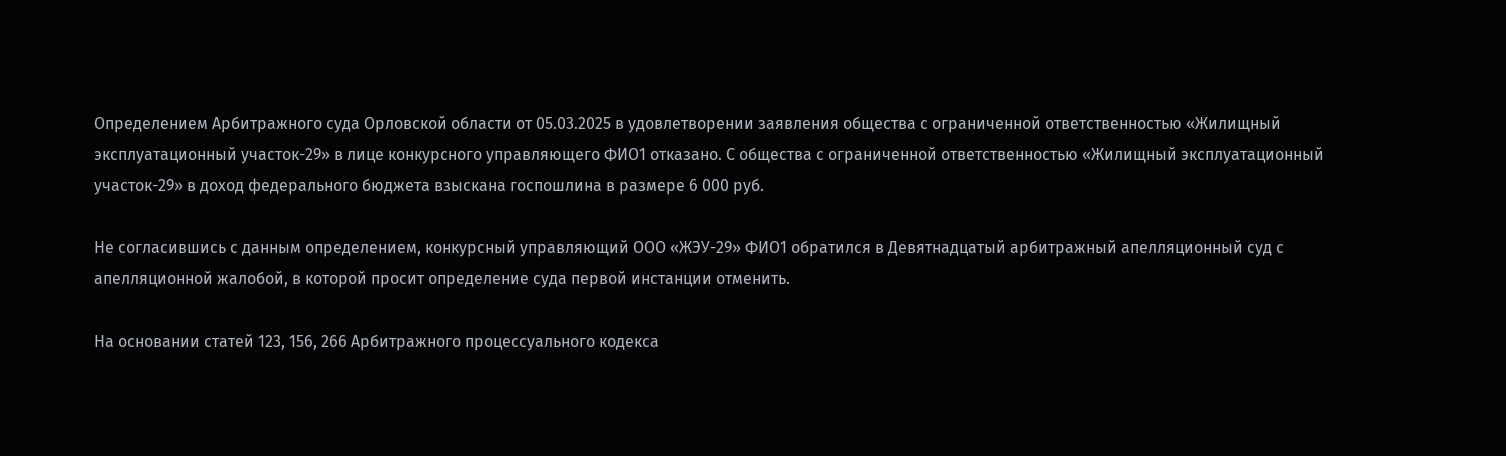Определением Арбитражного суда Орловской области от 05.03.2025 в удовлетворении заявления общества с ограниченной ответственностью «Жилищный эксплуатационный участок-29» в лице конкурсного управляющего ФИО1 отказано. С общества с ограниченной ответственностью «Жилищный эксплуатационный участок-29» в доход федерального бюджета взыскана госпошлина в размере 6 000 руб.

Не согласившись с данным определением, конкурсный управляющий ООО «ЖЭУ-29» ФИО1 обратился в Девятнадцатый арбитражный апелляционный суд с апелляционной жалобой, в которой просит определение суда первой инстанции отменить.

На основании статей 123, 156, 266 Арбитражного процессуального кодекса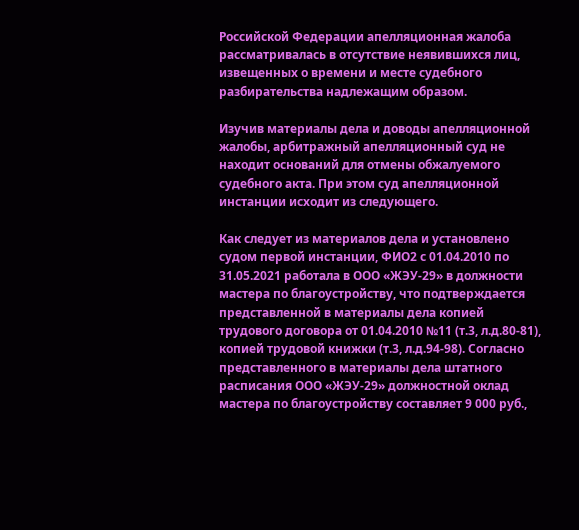Российской Федерации апелляционная жалоба рассматривалась в отсутствие неявившихся лиц, извещенных о времени и месте судебного разбирательства надлежащим образом.

Изучив материалы дела и доводы апелляционной жалобы, арбитражный апелляционный суд не находит оснований для отмены обжалуемого судебного акта. При этом суд апелляционной инстанции исходит из следующего.

Как следует из материалов дела и установлено судом первой инстанции, ФИО2 с 01.04.2010 по 31.05.2021 работала в ООО «ЖЭУ-29» в должности мастера по благоустройству, что подтверждается представленной в материалы дела копией трудового договора от 01.04.2010 №11 (т.3, л.д.80-81), копией трудовой книжки (т.3, л.д.94-98). Согласно представленного в материалы дела штатного расписания ООО «ЖЭУ-29» должностной оклад мастера по благоустройству составляет 9 000 руб.,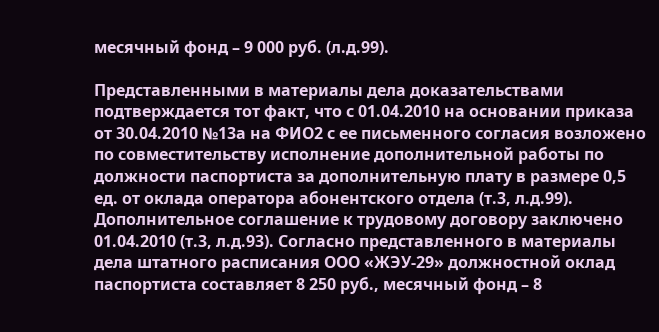месячный фонд – 9 000 руб. (л.д.99).

Представленными в материалы дела доказательствами подтверждается тот факт, что с 01.04.2010 на основании приказа от 30.04.2010 №13а на ФИО2 с ее письменного согласия возложено по совместительству исполнение дополнительной работы по должности паспортиста за дополнительную плату в размере 0,5 ед. от оклада оператора абонентского отдела (т.3, л.д.99). Дополнительное соглашение к трудовому договору заключено 01.04.2010 (т.3, л.д.93). Согласно представленного в материалы дела штатного расписания ООО «ЖЭУ-29» должностной оклад паспортиста составляет 8 250 руб., месячный фонд – 8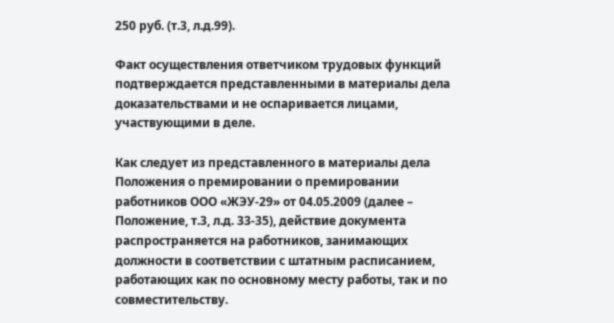250 руб. (т.3, л.д.99).

Факт осуществления ответчиком трудовых функций подтверждается представленными в материалы дела доказательствами и не оспаривается лицами, участвующими в деле.

Как следует из представленного в материалы дела Положения о премировании о премировании работников ООО «ЖЭУ-29» от 04.05.2009 (далее – Положение, т.3, л.д. 33-35), действие документа распространяется на работников, занимающих должности в соответствии с штатным расписанием, работающих как по основному месту работы, так и по совместительству.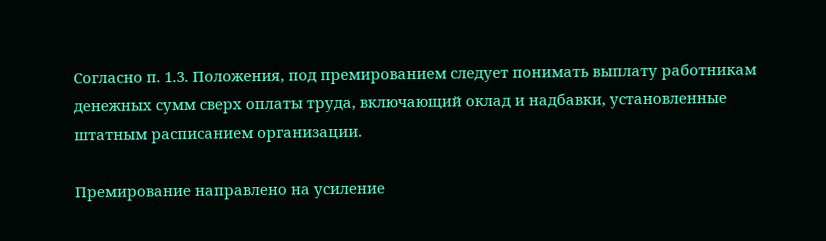Согласно п. 1.3. Положения, под премированием следует понимать выплату работникам денежных сумм сверх оплаты труда, включающий оклад и надбавки, установленные штатным расписанием организации.

Премирование направлено на усиление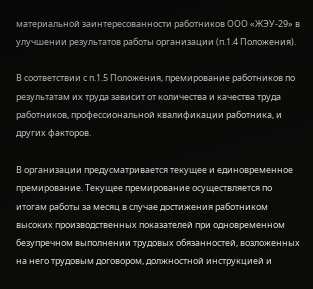материальной заинтересованности работников ООО «ЖЭУ-29» в улучшении результатов работы организации (п.1.4 Положения).

В соответствии с п.1.5 Положения, премирование работников по результатам их труда зависит от количества и качества труда работников, профессиональной квалификации работника, и других факторов.

В организации предусматривается текущее и единовременное премирование. Текущее премирование осуществляется по итогам работы за месяц в случае достижения работником высоких производственных показателей при одновременном безупречном выполнении трудовых обязанностей, возложенных на него трудовым договором, должностной инструкцией и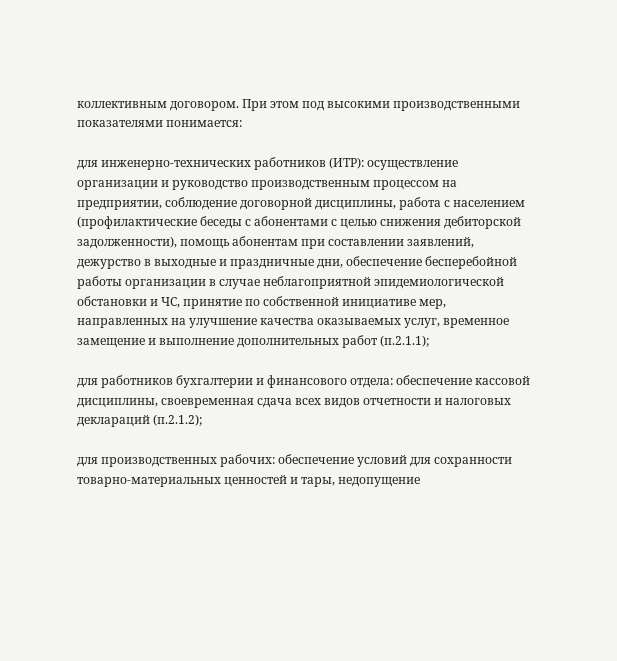коллективным договором. При этом под высокими производственными показателями понимается:

для инженерно-технических работников (ИТР): осуществление организации и руководство производственным процессом на предприятии, соблюдение договорной дисциплины, работа с населением (профилактические беседы с абонентами с целью снижения дебиторской задолженности), помощь абонентам при составлении заявлений, дежурство в выходные и праздничные дни, обеспечение бесперебойной работы организации в случае неблагоприятной эпидемиологической обстановки и ЧС, принятие по собственной инициативе мер, направленных на улучшение качества оказываемых услуг, временное замещение и выполнение дополнительных работ (п.2.1.1);

для работников бухгалтерии и финансового отдела: обеспечение кассовой дисциплины, своевременная сдача всех видов отчетности и налоговых деклараций (п.2.1.2);

для производственных рабочих: обеспечение условий для сохранности товарно-материальных ценностей и тары, недопущение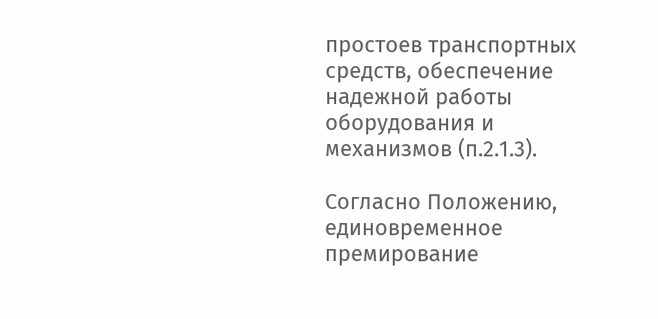простоев транспортных средств, обеспечение надежной работы оборудования и механизмов (п.2.1.3).

Согласно Положению, единовременное премирование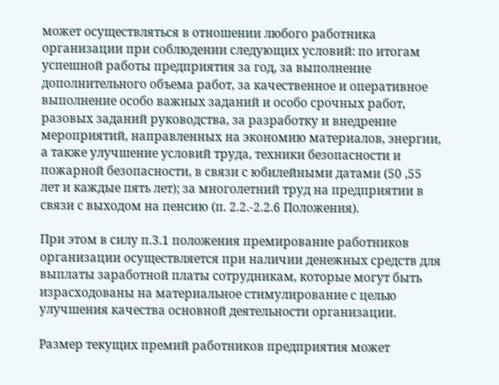может осуществляться в отношении любого работника организации при соблюдении следующих условий: по итогам успешной работы предприятия за год, за выполнение дополнительного объема работ, за качественное и оперативное выполнение особо важных заданий и особо срочных работ, разовых заданий руководства, за разработку и внедрение  мероприятий, направленных на экономию материалов, энергии, а также улучшение условий труда, техники безопасности и пожарной безопасности, в связи с юбилейными датами (50 ,55 лет и каждые пять лет); за многолетний труд на предприятии в связи с выходом на пенсию (п. 2.2.-2.2.6 Положения).

При этом в силу п.3.1 положения премирование работников организации осуществляется при наличии денежных средств для выплаты заработной платы сотрудникам, которые могут быть израсходованы на материальное стимулирование с целью улучшения качества основной деятельности организации.

Размер текущих премий работников предприятия может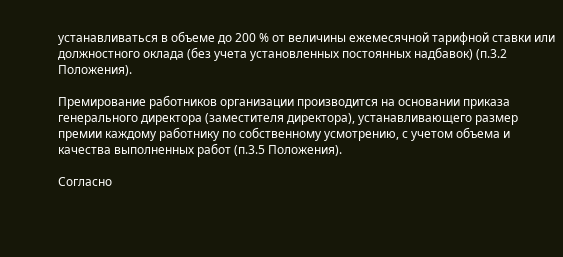устанавливаться в объеме до 200 % от величины ежемесячной тарифной ставки или должностного оклада (без учета установленных постоянных надбавок) (п.3.2 Положения).

Премирование работников организации производится на основании приказа генерального директора (заместителя директора), устанавливающего размер премии каждому работнику по собственному усмотрению, с учетом объема и качества выполненных работ (п.3.5 Положения).

Согласно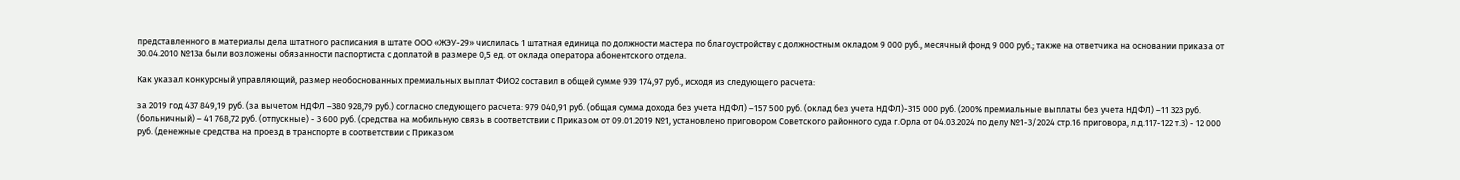представленного в материалы дела штатного расписания в штате ООО «ЖЭУ-29» числилась 1 штатная единица по должности мастера по благоустройству с должностным окладом 9 000 руб., месячный фонд 9 000 руб.; также на ответчика на основании приказа от 30.04.2010 №13а были возложены обязанности паспортиста с доплатой в размере 0,5 ед. от оклада оператора абонентского отдела.

Как указал конкурсный управляющий, размер необоснованных премиальных выплат ФИО2 составил в общей сумме 939 174,97 руб., исходя из следующего расчета:

за 2019 год 437 849,19 руб. (за вычетом НДФЛ –380 928,79 руб.) согласно следующего расчета: 979 040,91 руб. (общая сумма дохода без учета НДФЛ) –157 500 руб. (оклад без учета НДФЛ)-315 000 руб. (200% премиальные выплаты без учета НДФЛ) –11 323 руб. (больничный) – 41 768,72 руб. (отпускные) - 3 600 руб. (средства на мобильную связь в соответствии с Приказом от 09.01.2019 №1, установлено приговором Советского районного суда г.Орла от 04.03.2024 по делу №1-3/2024 стр.16 приговора, л.д.117-122 т.3) - 12 000 руб. (денежные средства на проезд в транспорте в соответствии с Приказом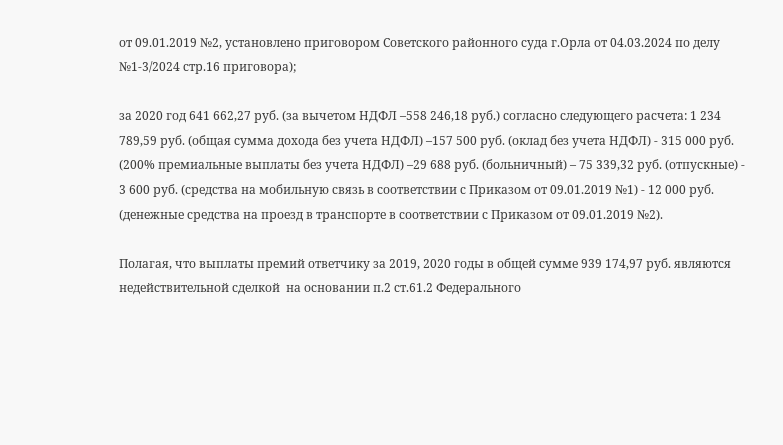от 09.01.2019 №2, установлено приговором Советского районного суда г.Орла от 04.03.2024 по делу №1-3/2024 стр.16 приговора);

за 2020 год 641 662,27 руб. (за вычетом НДФЛ –558 246,18 руб.) согласно следующего расчета: 1 234 789,59 руб. (общая сумма дохода без учета НДФЛ) –157 500 руб. (оклад без учета НДФЛ) - 315 000 руб. (200% премиальные выплаты без учета НДФЛ) –29 688 руб. (больничный) – 75 339,32 руб. (отпускные) - 3 600 руб. (средства на мобильную связь в соответствии с Приказом от 09.01.2019 №1) - 12 000 руб. (денежные средства на проезд в транспорте в соответствии с Приказом от 09.01.2019 №2).

Полагая, что выплаты премий ответчику за 2019, 2020 годы в общей сумме 939 174,97 руб. являются недействительной сделкой  на основании п.2 ст.61.2 Федерального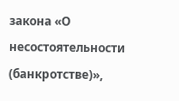закона «О несостоятельности (банкротстве)»,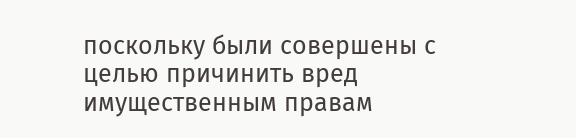поскольку были совершены с целью причинить вред имущественным правам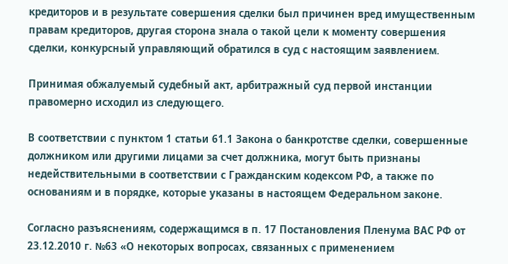кредиторов и в результате совершения сделки был причинен вред имущественным правам кредиторов, другая сторона знала о такой цели к моменту совершения сделки, конкурсный управляющий обратился в суд с настоящим заявлением.

Принимая обжалуемый судебный акт, арбитражный суд первой инстанции правомерно исходил из следующего.

В соответствии с пунктом 1 статьи 61.1 Закона о банкротстве сделки, совершенные должником или другими лицами за счет должника, могут быть признаны недействительными в соответствии с Гражданским кодексом РФ, а также по основаниям и в порядке, которые указаны в настоящем Федеральном законе.

Согласно разъяснениям, содержащимся в п. 17 Постановления Пленума ВАС РФ от 23.12.2010 г. №63 «О некоторых вопросах, связанных с применением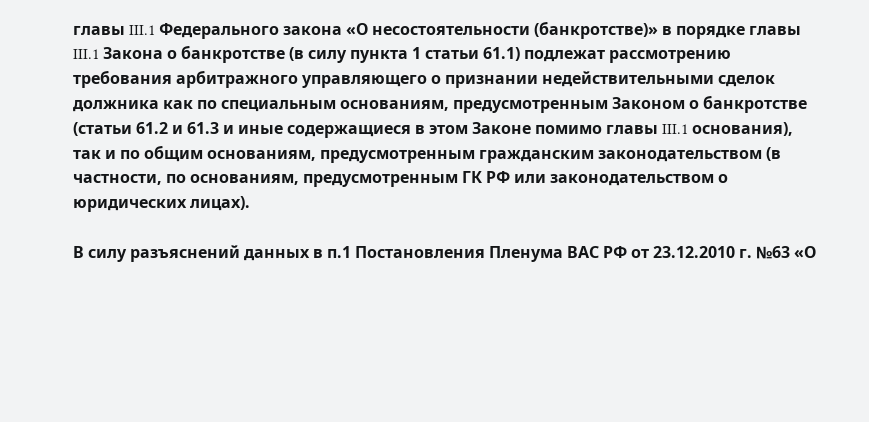главы III.1 Федерального закона «О несостоятельности (банкротстве)» в порядке главы III.1 Закона о банкротстве (в силу пункта 1 статьи 61.1) подлежат рассмотрению требования арбитражного управляющего о признании недействительными сделок должника как по специальным основаниям, предусмотренным Законом о банкротстве (статьи 61.2 и 61.3 и иные содержащиеся в этом Законе помимо главы III.1 основания), так и по общим основаниям, предусмотренным гражданским законодательством (в частности, по основаниям, предусмотренным ГК РФ или законодательством о юридических лицах).

В силу разъяснений данных в п.1 Постановления Пленума ВАС РФ от 23.12.2010 г. №63 «О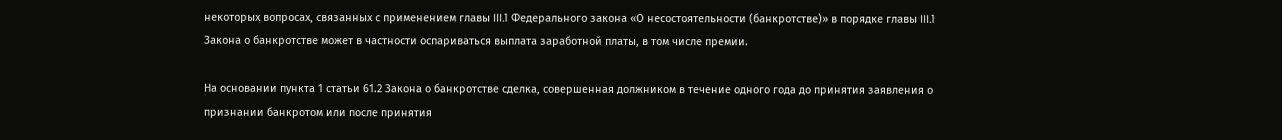некоторых вопросах, связанных с применением главы III.1 Федерального закона «О несостоятельности (банкротстве)» в порядке главы III.1 Закона о банкротстве может в частности оспариваться выплата заработной платы, в том числе премии.

На основании пункта 1 статьи 61.2 Закона о банкротстве сделка, совершенная должником в течение одного года до принятия заявления о признании банкротом или после принятия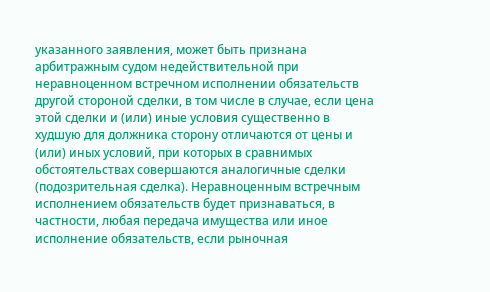указанного заявления, может быть признана арбитражным судом недействительной при неравноценном встречном исполнении обязательств другой стороной сделки, в том числе в случае, если цена этой сделки и (или) иные условия существенно в худшую для должника сторону отличаются от цены и (или) иных условий, при которых в сравнимых обстоятельствах совершаются аналогичные сделки (подозрительная сделка). Неравноценным встречным исполнением обязательств будет признаваться, в частности, любая передача имущества или иное исполнение обязательств, если рыночная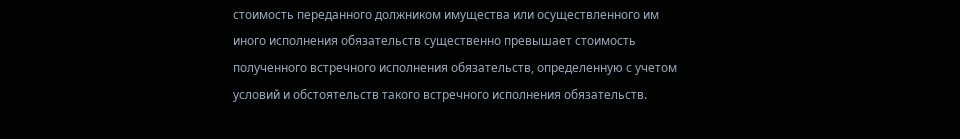стоимость переданного должником имущества или осуществленного им иного исполнения обязательств существенно превышает стоимость полученного встречного исполнения обязательств, определенную с учетом условий и обстоятельств такого встречного исполнения обязательств.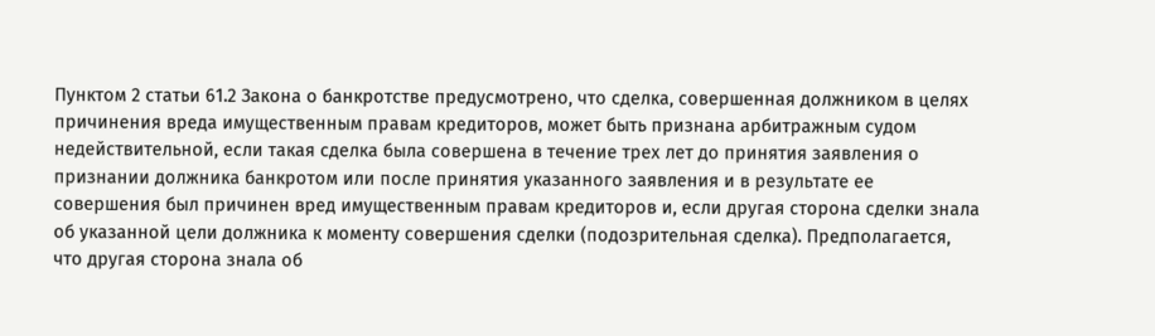Пунктом 2 статьи 61.2 Закона о банкротстве предусмотрено, что сделка, совершенная должником в целях причинения вреда имущественным правам кредиторов, может быть признана арбитражным судом недействительной, если такая сделка была совершена в течение трех лет до принятия заявления о признании должника банкротом или после принятия указанного заявления и в результате ее совершения был причинен вред имущественным правам кредиторов и, если другая сторона сделки знала об указанной цели должника к моменту совершения сделки (подозрительная сделка). Предполагается, что другая сторона знала об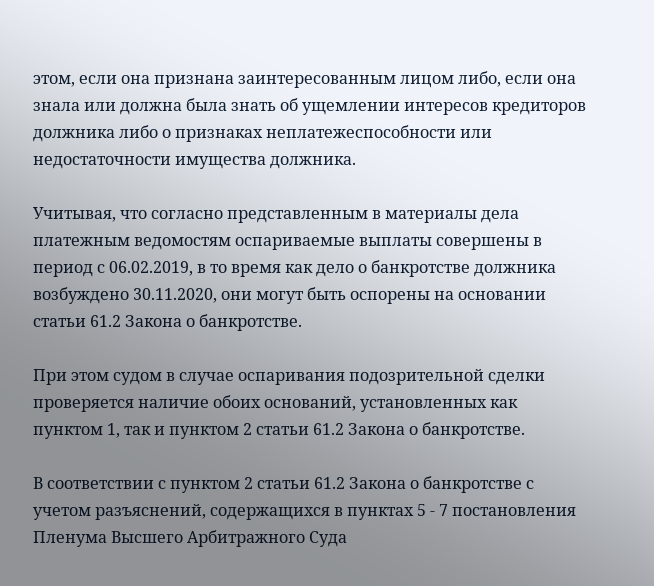этом, если она признана заинтересованным лицом либо, если она знала или должна была знать об ущемлении интересов кредиторов должника либо о признаках неплатежеспособности или недостаточности имущества должника.

Учитывая, что согласно представленным в материалы дела платежным ведомостям оспариваемые выплаты совершены в период с 06.02.2019, в то время как дело о банкротстве должника возбуждено 30.11.2020, они могут быть оспорены на основании статьи 61.2 Закона о банкротстве.

При этом судом в случае оспаривания подозрительной сделки проверяется наличие обоих оснований, установленных как пунктом 1, так и пунктом 2 статьи 61.2 Закона о банкротстве.

В соответствии с пунктом 2 статьи 61.2 Закона о банкротстве с учетом разъяснений, содержащихся в пунктах 5 - 7 постановления Пленума Высшего Арбитражного Суда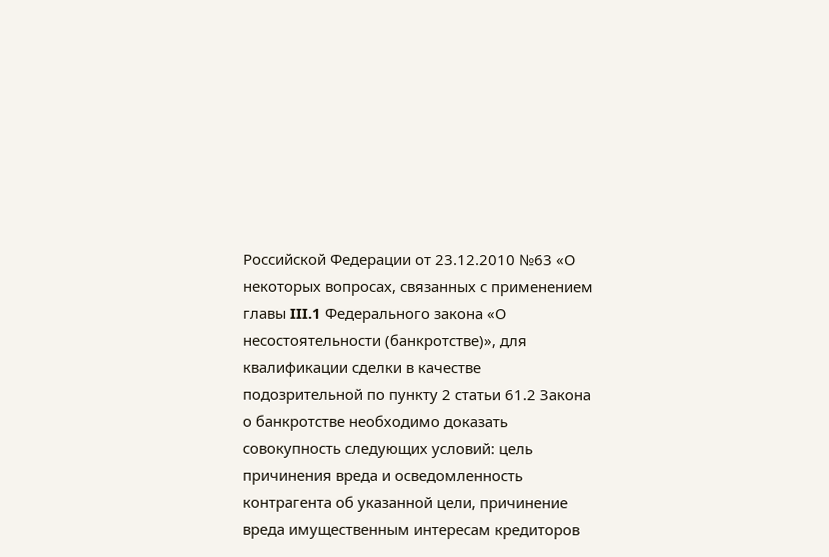Российской Федерации от 23.12.2010 №63 «О некоторых вопросах, связанных с применением главы III.1 Федерального закона «О несостоятельности (банкротстве)», для квалификации сделки в качестве подозрительной по пункту 2 статьи 61.2 Закона о банкротстве необходимо доказать совокупность следующих условий: цель причинения вреда и осведомленность контрагента об указанной цели, причинение вреда имущественным интересам кредиторов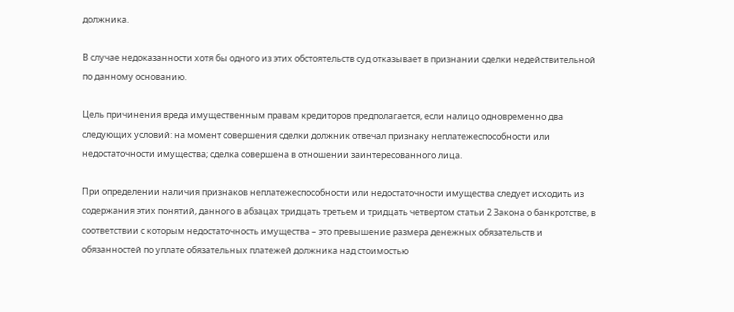должника.

В случае недоказанности хотя бы одного из этих обстоятельств суд отказывает в признании сделки недействительной по данному основанию.

Цель причинения вреда имущественным правам кредиторов предполагается, если налицо одновременно два следующих условий: на момент совершения сделки должник отвечал признаку неплатежеспособности или недостаточности имущества; сделка совершена в отношении заинтересованного лица.

При определении наличия признаков неплатежеспособности или недостаточности имущества следует исходить из содержания этих понятий, данного в абзацах тридцать третьем и тридцать четвертом статьи 2 Закона о банкротстве, в соответствии с которым недостаточность имущества – это превышение размера денежных обязательств и обязанностей по уплате обязательных платежей должника над стоимостью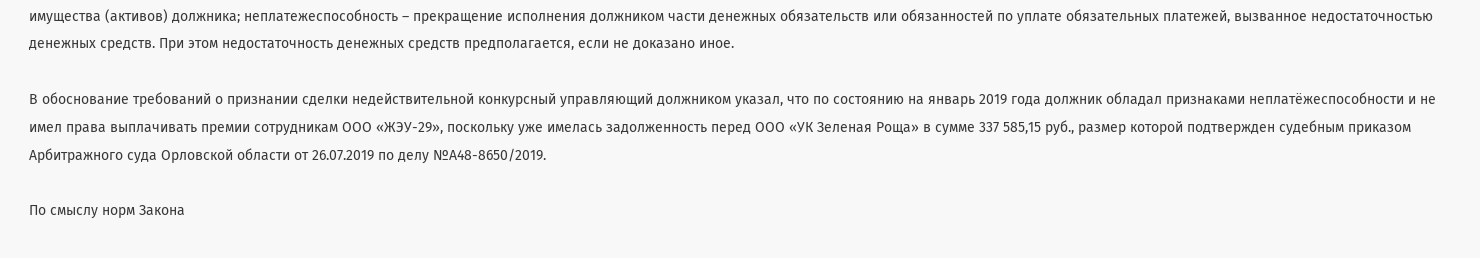имущества (активов) должника; неплатежеспособность – прекращение исполнения должником части денежных обязательств или обязанностей по уплате обязательных платежей, вызванное недостаточностью денежных средств. При этом недостаточность денежных средств предполагается, если не доказано иное.

В обоснование требований о признании сделки недействительной конкурсный управляющий должником указал, что по состоянию на январь 2019 года должник обладал признаками неплатёжеспособности и не имел права выплачивать премии сотрудникам ООО «ЖЭУ-29», поскольку уже имелась задолженность перед ООО «УК Зеленая Роща» в сумме 337 585,15 руб., размер которой подтвержден судебным приказом Арбитражного суда Орловской области от 26.07.2019 по делу №А48-8650/2019.

По смыслу норм Закона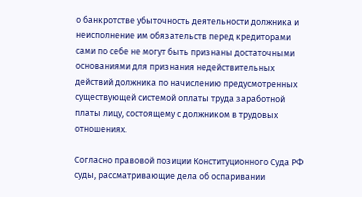о банкротстве убыточность деятельности должника и неисполнение им обязательств перед кредиторами сами по себе не могут быть признаны достаточными основаниями для признания недействительных действий должника по начислению предусмотренных существующей системой оплаты труда заработной платы лицу, состоящему с должником в трудовых отношениях.

Согласно правовой позиции Конституционного Суда РФ суды, рассматривающие дела об оспаривании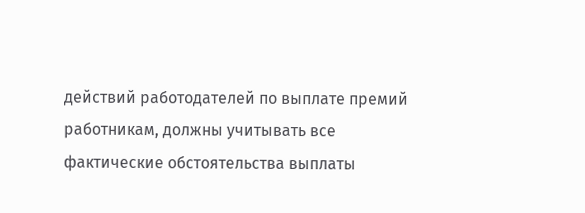действий работодателей по выплате премий работникам, должны учитывать все фактические обстоятельства выплаты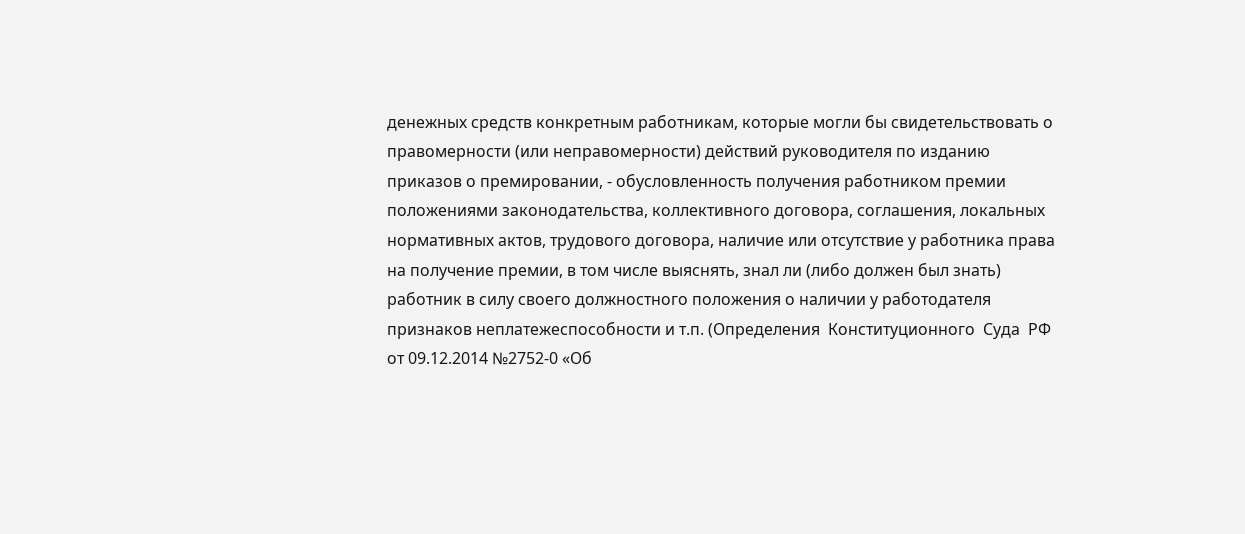денежных средств конкретным работникам, которые могли бы свидетельствовать о правомерности (или неправомерности) действий руководителя по изданию приказов о премировании, - обусловленность получения работником премии положениями законодательства, коллективного договора, соглашения, локальных нормативных актов, трудового договора, наличие или отсутствие у работника права на получение премии, в том числе выяснять, знал ли (либо должен был знать) работник в силу своего должностного положения о наличии у работодателя признаков неплатежеспособности и т.п. (Определения  Конституционного  Суда  РФ  от 09.12.2014 №2752-0 «Об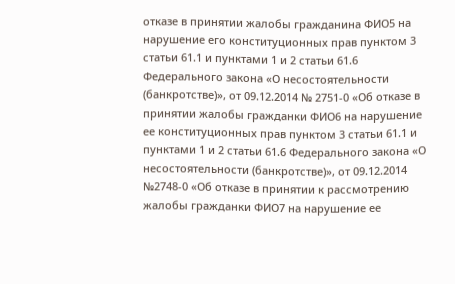отказе в принятии жалобы гражданина ФИО5 на нарушение его конституционных прав пунктом 3 статьи 61.1 и пунктами 1 и 2 статьи 61.6 Федерального закона «О несостоятельности (банкротстве)», от 09.12.2014 № 2751-0 «Об отказе в принятии жалобы гражданки ФИО6 на нарушение ее конституционных прав пунктом 3 статьи 61.1 и пунктами 1 и 2 статьи 61.6 Федерального закона «О несостоятельности (банкротстве)», от 09.12.2014 №2748-0 «Об отказе в принятии к рассмотрению жалобы гражданки ФИО7 на нарушение ее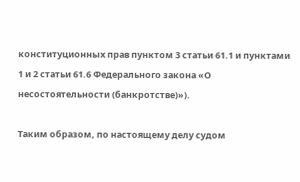конституционных прав пунктом 3 статьи 61.1 и пунктами 1 и 2 статьи 61.6 Федерального закона «О несостоятельности (банкротстве)»).

Таким образом, по настоящему делу судом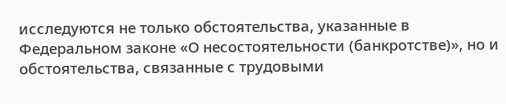исследуются не только обстоятельства, указанные в Федеральном законе «О несостоятельности (банкротстве)», но и обстоятельства, связанные с трудовыми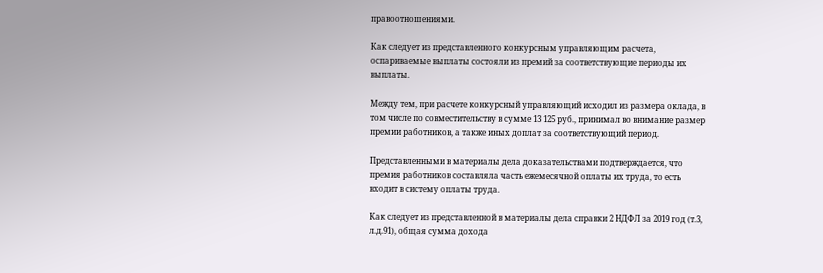правоотношениями.

Как следует из представленного конкурсным управляющим расчета, оспариваемые выплаты состояли из премий за соответствующие периоды их выплаты.

Между тем, при расчете конкурсный управляющий исходил из размера оклада, в том числе по совместительству в сумме 13 125 руб., принимал во внимание размер премии работников, а также иных доплат за соответствующий период.

Представленными в материалы дела доказательствами подтверждается, что премия работников составляла часть ежемесячной оплаты их труда, то есть входит в систему оплаты труда.

Как следует из представленной в материалы дела справки 2 НДФЛ за 2019 год (т.3, л.д.91), общая сумма дохода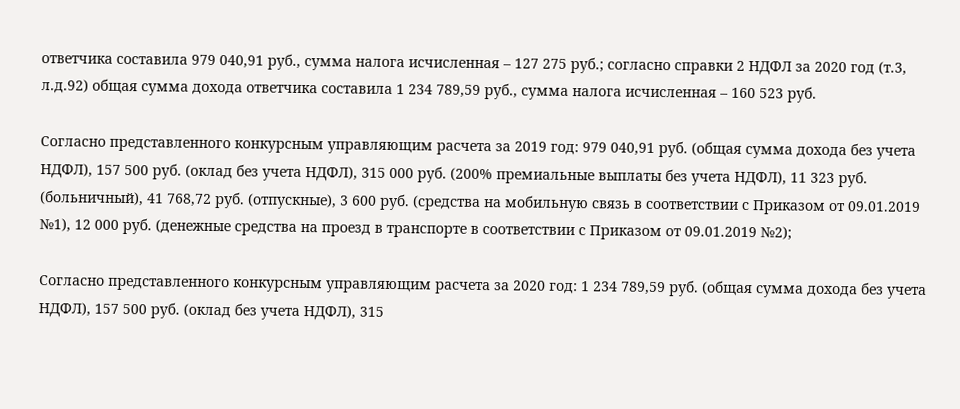ответчика составила 979 040,91 руб., сумма налога исчисленная – 127 275 руб.; согласно справки 2 НДФЛ за 2020 год (т.3, л.д.92) общая сумма дохода ответчика составила 1 234 789,59 руб., сумма налога исчисленная – 160 523 руб.

Согласно представленного конкурсным управляющим расчета за 2019 год: 979 040,91 руб. (общая сумма дохода без учета НДФЛ), 157 500 руб. (оклад без учета НДФЛ), 315 000 руб. (200% премиальные выплаты без учета НДФЛ), 11 323 руб. (больничный), 41 768,72 руб. (отпускные), 3 600 руб. (средства на мобильную связь в соответствии с Приказом от 09.01.2019 №1), 12 000 руб. (денежные средства на проезд в транспорте в соответствии с Приказом от 09.01.2019 №2);

Согласно представленного конкурсным управляющим расчета за 2020 год: 1 234 789,59 руб. (общая сумма дохода без учета НДФЛ), 157 500 руб. (оклад без учета НДФЛ), 315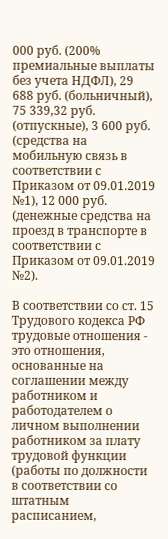000 руб. (200% премиальные выплаты без учета НДФЛ), 29 688 руб. (больничный), 75 339,32 руб. (отпускные), 3 600 руб. (средства на мобильную связь в соответствии с Приказом от 09.01.2019 №1), 12 000 руб. (денежные средства на проезд в транспорте в соответствии с Приказом от 09.01.2019 №2).

В соответствии со ст. 15 Трудового кодекса РФ трудовые отношения - это отношения, основанные на соглашении между работником и работодателем о личном выполнении работником за плату трудовой функции (работы по должности в соответствии со штатным расписанием,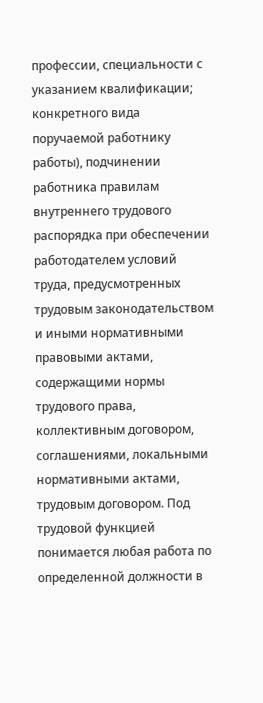профессии, специальности с указанием квалификации; конкретного вида поручаемой работнику работы), подчинении работника правилам внутреннего трудового распорядка при обеспечении работодателем условий труда, предусмотренных трудовым законодательством и иными нормативными правовыми актами, содержащими нормы трудового права, коллективным договором, соглашениями, локальными нормативными актами, трудовым договором. Под трудовой функцией понимается любая работа по определенной должности в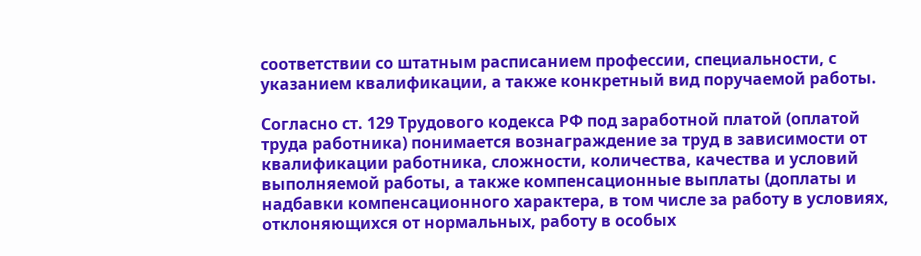соответствии со штатным расписанием профессии, специальности, с указанием квалификации, а также конкретный вид поручаемой работы.

Согласно ст. 129 Трудового кодекса РФ под заработной платой (оплатой труда работника) понимается вознаграждение за труд в зависимости от квалификации работника, сложности, количества, качества и условий выполняемой работы, а также компенсационные выплаты (доплаты и надбавки компенсационного характера, в том числе за работу в условиях, отклоняющихся от нормальных, работу в особых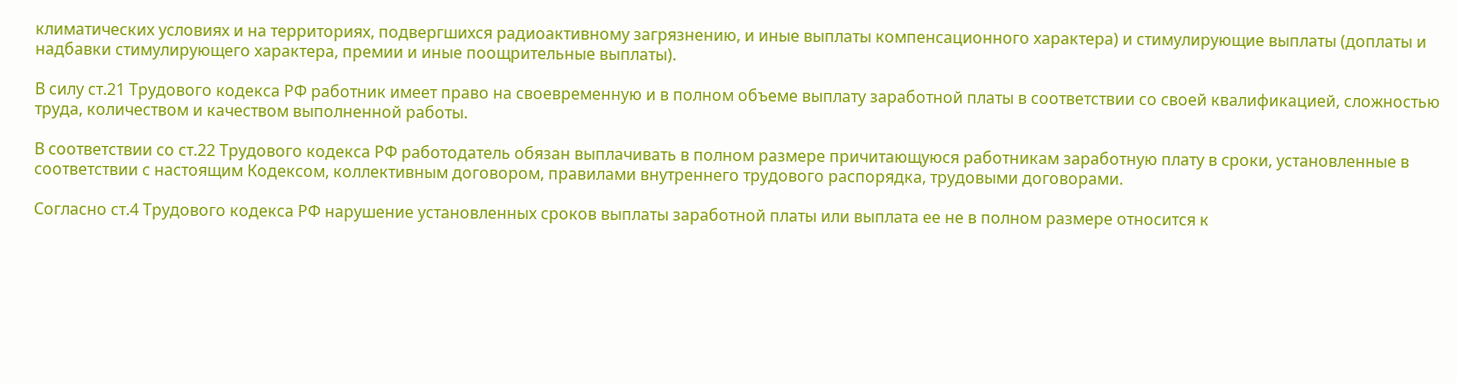климатических условиях и на территориях, подвергшихся радиоактивному загрязнению, и иные выплаты компенсационного характера) и стимулирующие выплаты (доплаты и надбавки стимулирующего характера, премии и иные поощрительные выплаты).

В силу ст.21 Трудового кодекса РФ работник имеет право на своевременную и в полном объеме выплату заработной платы в соответствии со своей квалификацией, сложностью труда, количеством и качеством выполненной работы.

В соответствии со ст.22 Трудового кодекса РФ работодатель обязан выплачивать в полном размере причитающуюся работникам заработную плату в сроки, установленные в соответствии с настоящим Кодексом, коллективным договором, правилами внутреннего трудового распорядка, трудовыми договорами.

Согласно ст.4 Трудового кодекса РФ нарушение установленных сроков выплаты заработной платы или выплата ее не в полном размере относится к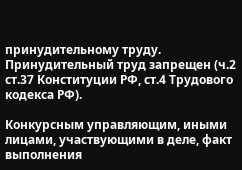принудительному труду. Принудительный труд запрещен (ч.2 ст.37 Конституции РФ, ст.4 Трудового кодекса РФ).

Конкурсным управляющим, иными лицами, участвующими в деле, факт выполнения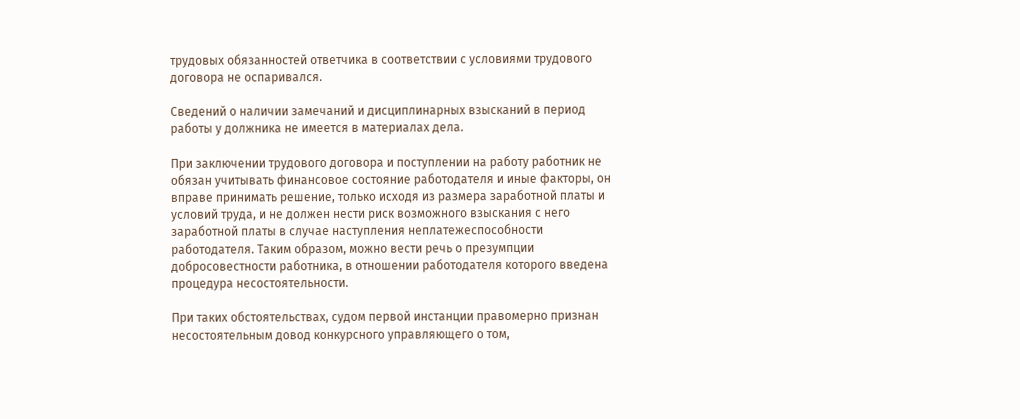трудовых обязанностей ответчика в соответствии с условиями трудового договора не оспаривался.

Сведений о наличии замечаний и дисциплинарных взысканий в период работы у должника не имеется в материалах дела.

При заключении трудового договора и поступлении на работу работник не обязан учитывать финансовое состояние работодателя и иные факторы, он вправе принимать решение, только исходя из размера заработной платы и условий труда, и не должен нести риск возможного взыскания с него заработной платы в случае наступления неплатежеспособности работодателя. Таким образом, можно вести речь о презумпции добросовестности работника, в отношении работодателя которого введена процедура несостоятельности.

При таких обстоятельствах, судом первой инстанции правомерно признан несостоятельным довод конкурсного управляющего о том,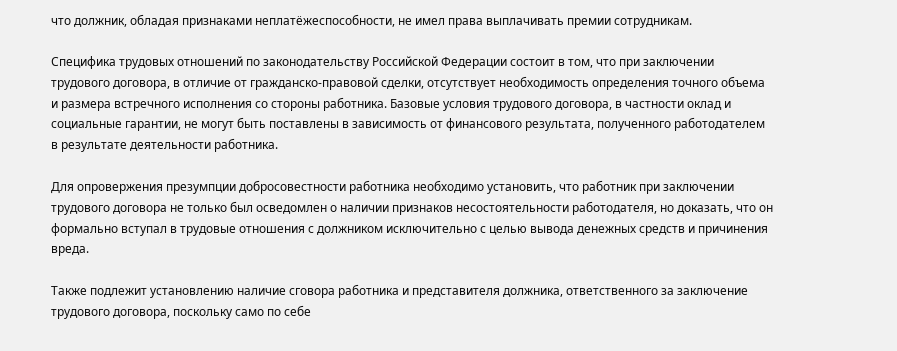что должник, обладая признаками неплатёжеспособности, не имел права выплачивать премии сотрудникам.

Специфика трудовых отношений по законодательству Российской Федерации состоит в том, что при заключении трудового договора, в отличие от гражданско-правовой сделки, отсутствует необходимость определения точного объема и размера встречного исполнения со стороны работника. Базовые условия трудового договора, в частности оклад и социальные гарантии, не могут быть поставлены в зависимость от финансового результата, полученного работодателем в результате деятельности работника.

Для опровержения презумпции добросовестности работника необходимо установить, что работник при заключении трудового договора не только был осведомлен о наличии признаков несостоятельности работодателя, но доказать, что он формально вступал в трудовые отношения с должником исключительно с целью вывода денежных средств и причинения вреда.

Также подлежит установлению наличие сговора работника и представителя должника, ответственного за заключение трудового договора, поскольку само по себе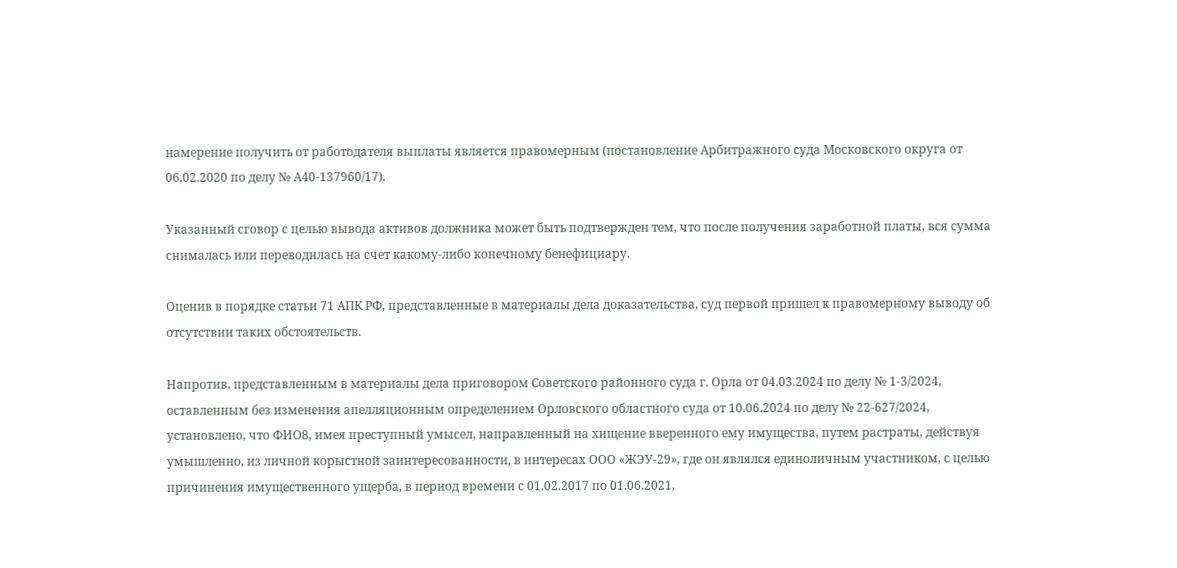намерение получить от работодателя выплаты является правомерным (постановление Арбитражного суда Московского округа от 06.02.2020 по делу № А40-137960/17).

Указанный сговор с целью вывода активов должника может быть подтвержден тем, что после получения заработной платы, вся сумма снималась или переводилась на счет какому-либо конечному бенефициару.

Оценив в порядке статьи 71 АПК РФ, представленные в материалы дела доказательства, суд первой пришел к правомерному выводу об отсутствии таких обстоятельств.

Напротив, представленным в материалы дела приговором Советского районного суда г. Орла от 04.03.2024 по делу № 1-3/2024, оставленным без изменения апелляционным определением Орловского областного суда от 10.06.2024 по делу № 22-627/2024, установлено, что ФИО8, имея преступный умысел, направленный на хищение вверенного ему имущества, путем растраты, действуя умышленно, из личной корыстной заинтересованности, в интересах ООО «ЖЭУ-29», где он являлся единоличным участником, с целью причинения имущественного ущерба, в период времени с 01.02.2017 по 01.06.2021,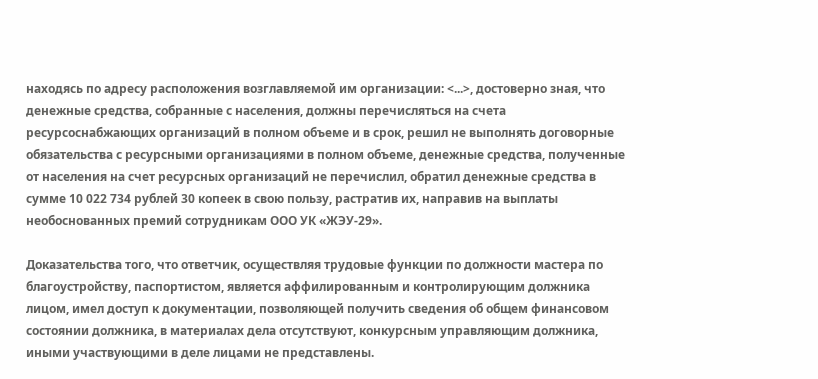находясь по адресу расположения возглавляемой им организации: <...>, достоверно зная, что денежные средства, собранные с населения, должны перечисляться на счета ресурсоснабжающих организаций в полном объеме и в срок, решил не выполнять договорные обязательства с ресурсными организациями в полном объеме, денежные средства, полученные от населения на счет ресурсных организаций не перечислил, обратил денежные средства в сумме 10 022 734 рублей 30 копеек в свою пользу, растратив их, направив на выплаты необоснованных премий сотрудникам ООО УК «ЖЭУ-29».

Доказательства того, что ответчик, осуществляя трудовые функции по должности мастера по благоустройству, паспортистом, является аффилированным и контролирующим должника лицом, имел доступ к документации, позволяющей получить сведения об общем финансовом состоянии должника, в материалах дела отсутствуют, конкурсным управляющим должника, иными участвующими в деле лицами не представлены.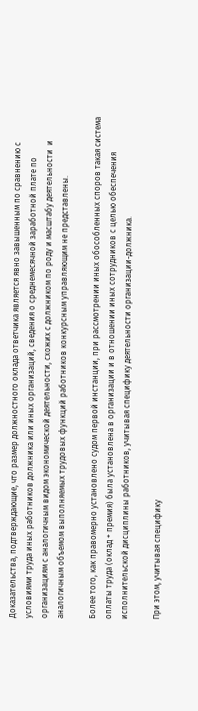Доказательства, подтверждающие, что размер должностного оклада ответчика является явно завышенным по сравнению с условиями труда иных работников должника или иных организаций, сведения о среднемесячной заработной плате по организациям с аналогичным видом экономической деятельности, схожих с должником по роду и масштабу деятельности  и аналогичным объемом выполняемых трудовых функций работников конкурсным управляющим не представлены.

Более того, как правомерно установлено судом первой инстанции, при рассмотрении иных обособленных споров такая система оплаты труда (оклад + премия) была установлена в организации и в отношении иных сотрудников с целью обеспечения исполнительской дисциплины работников, учитывая специфику деятельности организации-должника.

При этом, учитывая специфику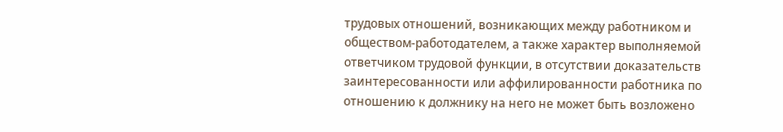трудовых отношений, возникающих между работником и обществом-работодателем, а также характер выполняемой ответчиком трудовой функции, в отсутствии доказательств заинтересованности или аффилированности работника по отношению к должнику на него не может быть возложено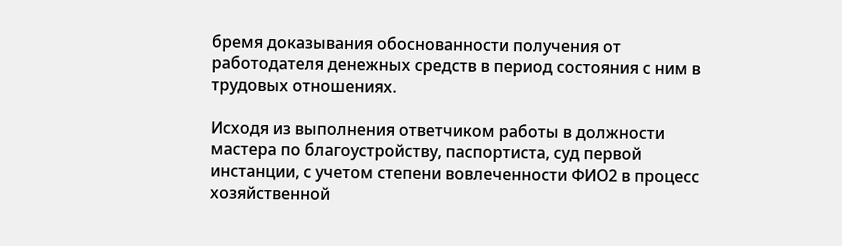бремя доказывания обоснованности получения от работодателя денежных средств в период состояния с ним в трудовых отношениях.

Исходя из выполнения ответчиком работы в должности мастера по благоустройству, паспортиста, суд первой инстанции, с учетом степени вовлеченности ФИО2 в процесс хозяйственной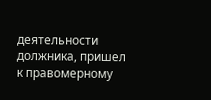деятельности должника, пришел к правомерному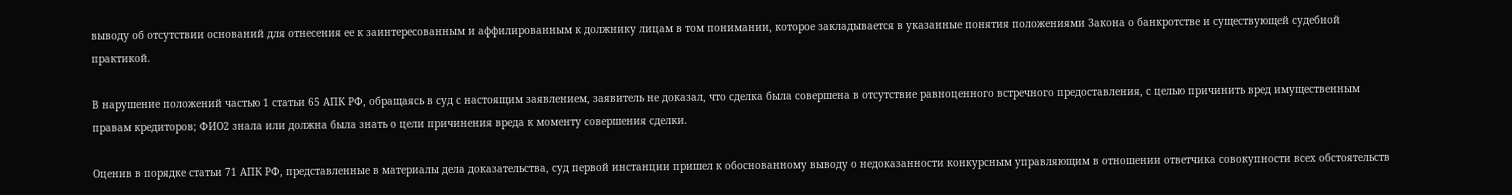выводу об отсутствии оснований для отнесения ее к заинтересованным и аффилированным к должнику лицам в том понимании, которое закладывается в указанные понятия положениями Закона о банкротстве и существующей судебной практикой.

В нарушение положений частью 1 статьи 65 АПК РФ, обращаясь в суд с настоящим заявлением, заявитель не доказал, что сделка была совершена в отсутствие равноценного встречного предоставления, с целью причинить вред имущественным правам кредиторов; ФИО2 знала или должна была знать о цели причинения вреда к моменту совершения сделки.

Оценив в порядке статьи 71 АПК РФ, представленные в материалы дела доказательства, суд первой инстанции пришел к обоснованному выводу о недоказанности конкурсным управляющим в отношении ответчика совокупности всех обстоятельств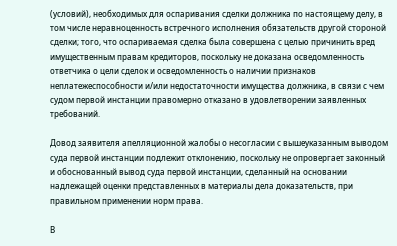(условий), необходимых для оспаривания сделки должника по настоящему делу, в том числе неравноценность встречного исполнения обязательств другой стороной сделки; того, что оспариваемая сделка была совершена с целью причинить вред имущественным правам кредиторов, поскольку не доказана осведомленность ответчика о цели сделок и осведомленность о наличии признаков неплатежеспособности и/или недостаточности имущества должника, в связи с чем судом первой инстанции правомерно отказано в удовлетворении заявленных требований.

Довод заявителя апелляционной жалобы о несогласии с вышеуказанным выводом суда первой инстанции подлежит отклонению, поскольку не опровергает законный и обоснованный вывод суда первой инстанции, сделанный на основании надлежащей оценки представленных в материалы дела доказательств, при правильном применении норм права.

В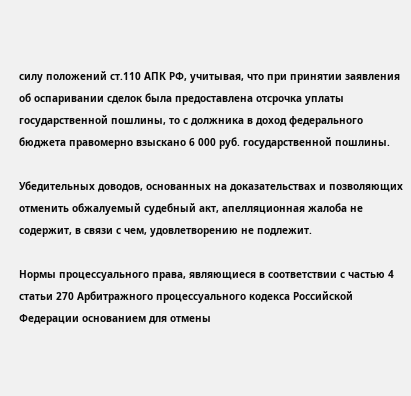силу положений ст.110 АПК РФ, учитывая, что при принятии заявления об оспаривании сделок была предоставлена отсрочка уплаты государственной пошлины, то с должника в доход федерального бюджета правомерно взыскано 6 000 руб. государственной пошлины.

Убедительных доводов, основанных на доказательствах и позволяющих отменить обжалуемый судебный акт, апелляционная жалоба не содержит, в связи с чем, удовлетворению не подлежит.

Нормы процессуального права, являющиеся в соответствии с частью 4 статьи 270 Арбитражного процессуального кодекса Российской Федерации основанием для отмены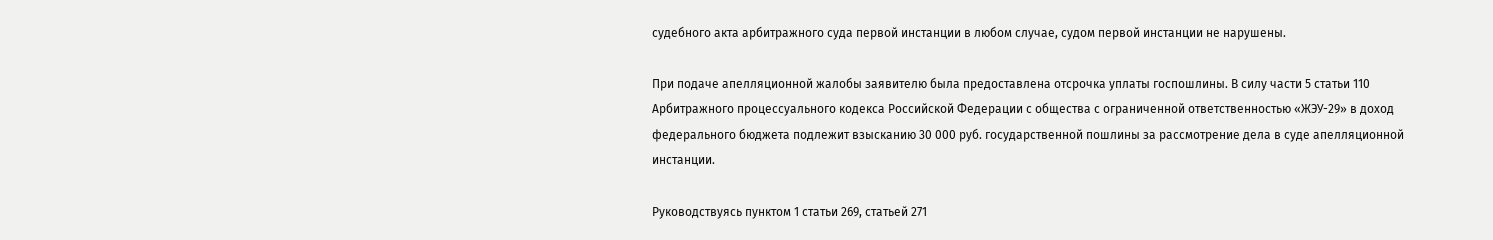судебного акта арбитражного суда первой инстанции в любом случае, судом первой инстанции не нарушены.

При подаче апелляционной жалобы заявителю была предоставлена отсрочка уплаты госпошлины. В силу части 5 статьи 110 Арбитражного процессуального кодекса Российской Федерации с общества с ограниченной ответственностью «ЖЭУ-29» в доход федерального бюджета подлежит взысканию 30 000 руб. государственной пошлины за рассмотрение дела в суде апелляционной инстанции.

Руководствуясь пунктом 1 статьи 269, статьей 271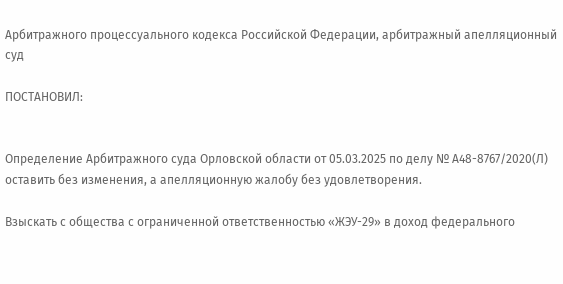Арбитражного процессуального кодекса Российской Федерации, арбитражный апелляционный суд

ПОСТАНОВИЛ:


Определение Арбитражного суда Орловской области от 05.03.2025 по делу № А48-8767/2020(Л) оставить без изменения, а апелляционную жалобу без удовлетворения.

Взыскать с общества с ограниченной ответственностью «ЖЭУ-29» в доход федерального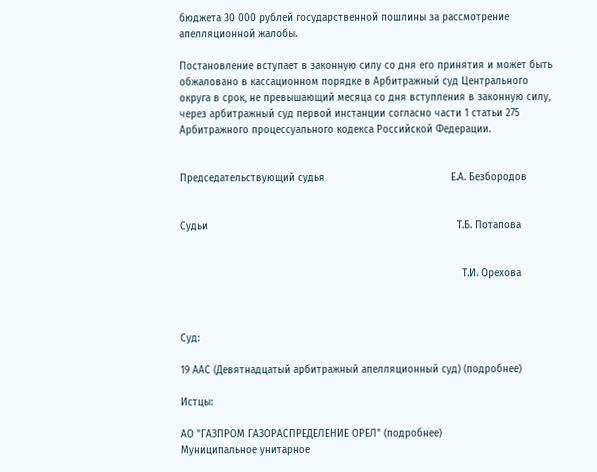бюджета 30 000 рублей государственной пошлины за рассмотрение апелляционной жалобы.

Постановление вступает в законную силу со дня его принятия и может быть обжаловано в кассационном порядке в Арбитражный суд Центрального округа в срок, не превышающий месяца со дня вступления в законную силу, через арбитражный суд первой инстанции согласно части 1 статьи 275 Арбитражного процессуального кодекса Российской Федерации.


Председательствующий судья                                          Е.А. Безбородов


Судьи                                                                                   Т.Б. Потапова


                                                                                              Т.И. Орехова



Суд:

19 ААС (Девятнадцатый арбитражный апелляционный суд) (подробнее)

Истцы:

АО "ГАЗПРОМ ГАЗОРАСПРЕДЕЛЕНИЕ ОРЕЛ" (подробнее)
Муниципальное унитарное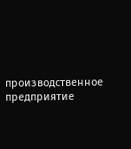производственное предприятие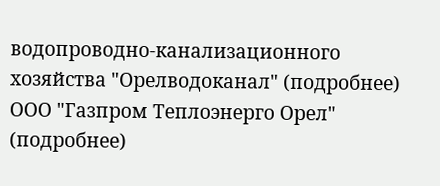водопроводно-канализационного хозяйства "Орелводоканал" (подробнее)
ООО "Газпром Теплоэнерго Орел" (подробнее)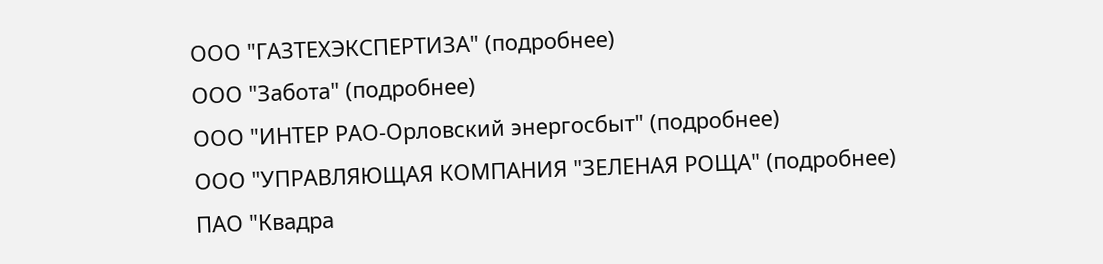ООО "ГАЗТЕХЭКСПЕРТИЗА" (подробнее)
ООО "Забота" (подробнее)
ООО "ИНТЕР РАО-Орловский энергосбыт" (подробнее)
ООО "УПРАВЛЯЮЩАЯ КОМПАНИЯ "ЗЕЛЕНАЯ РОЩА" (подробнее)
ПАО "Квадра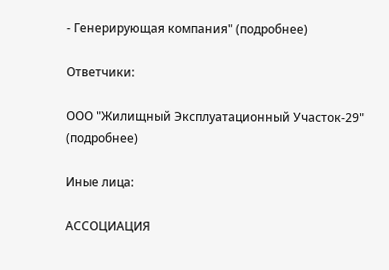- Генерирующая компания" (подробнее)

Ответчики:

ООО "Жилищный Эксплуатационный Участок-29" (подробнее)

Иные лица:

АССОЦИАЦИЯ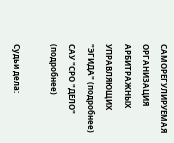САМОРЕГУЛИРУЕМАЯ ОРГАНИЗАЦИЯ АРБИТРАЖНЫХ УПРАВЛЯЮЩИХ "ЭГИДА" (подробнее)
САУ "СРО "ДЕЛО" (подробнее)

Судьи дела: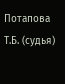Потапова Т.Б. (судья)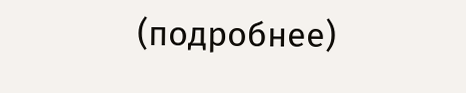(подробнее)